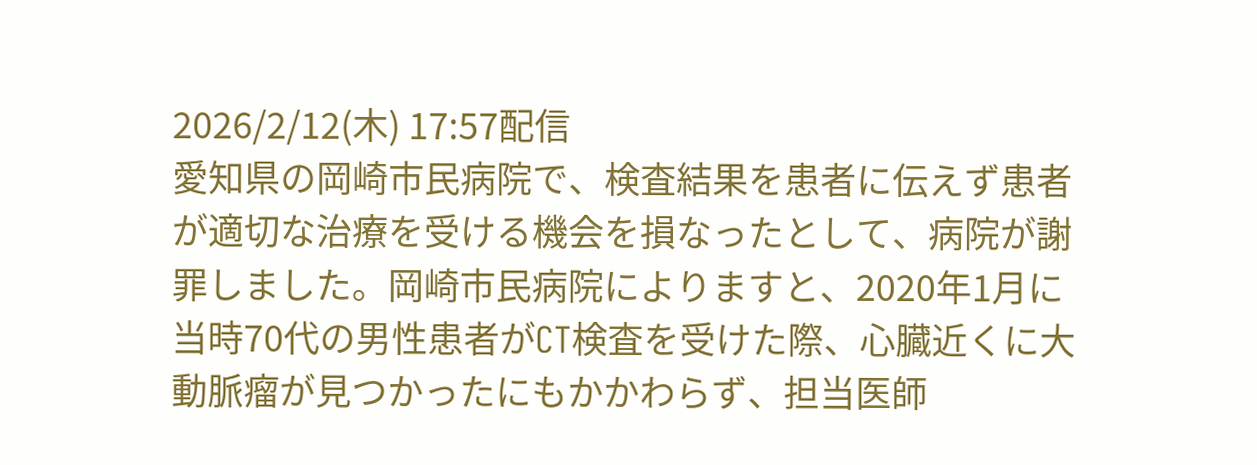2026/2/12(木) 17:57配信
愛知県の岡崎市民病院で、検査結果を患者に伝えず患者が適切な治療を受ける機会を損なったとして、病院が謝罪しました。岡崎市民病院によりますと、2020年1月に当時70代の男性患者がCT検査を受けた際、心臓近くに大動脈瘤が見つかったにもかかわらず、担当医師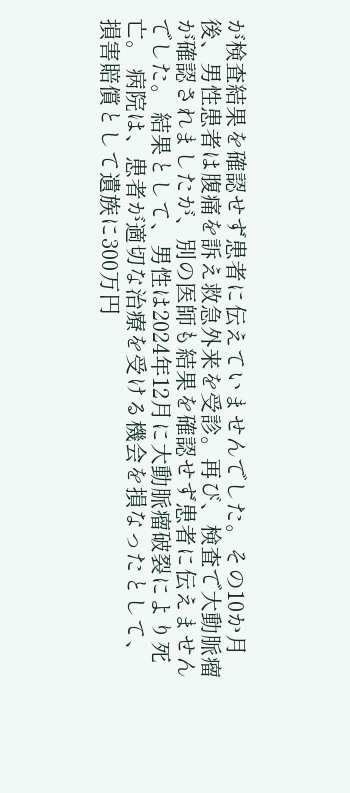が検査結果を確認せず患者に伝えていませんでした。その10か月後、男性患者は腹痛を訴え救急外来を受診。再び、検査で大動脈瘤が確認されましたが、別の医師も結果を確認せず患者に伝えませんでした。 結果として、男性は2024年12月に大動脈瘤破裂により死亡。 病院は、患者が適切な治療を受ける機会を損なったとして、損害賠償として遺族に300万円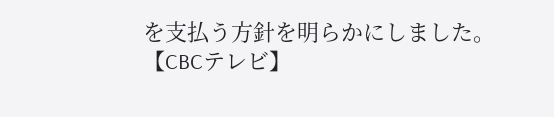を支払う方針を明らかにしました。
【CBCテレビ】